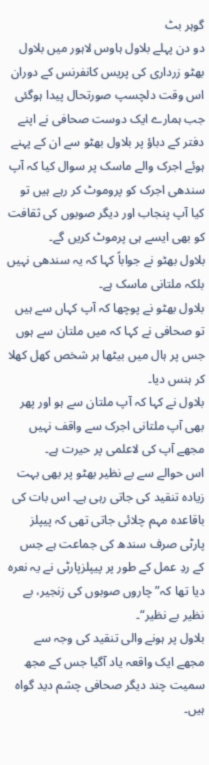گوہر بٹ
دو دن پہلے بلاول ہاوس لاہور میں بلاول بھٹو زرداری کی پریس کانفرنس کے دوران اس وقت دلچسپ صورتحال پیدا ہوگئی جب ہمارے ایک دوست صحافی نے اپنے دفتر کے دباؤ پر بلاول بھٹو سے ان کے پہنے ہوئے اجرک والے ماسک پر سوال کیا کہ آپ سندھی اجرک کو پروموٹ کر رہے ہیں تو کیا آپ پنجاب اور دیگر صوبوں کی ثقافت کو بھی ایسے ہی پرموٹ کریں گے۔
بلاول بھٹو نے جواباً کہا کہ یہ سندھی نہیں بلکہ ملتانی ماسک ہے۔
بلاول بھٹو نے پوچھا کہ آپ کہاں سے ہیں تو صحافی نے کہا کہ میں ملتان سے ہوں جس پر ہال میں بیٹھا ہر شخص کھل کھلا کر ہنس دیا۔
بلاول نے کہا کہ آپ ملتان سے ہو اور پھر بھی آپ ملتانی اجرک سے واقف نہیں مجھے آپ کی لاعلمی پر حیرت ہے۔
اس حوالے سے بے نظیر بھٹو پر بھی بہت زیادہ تنقید کی جاتی رہی ہے۔ اس بات کی باقاعدہ مہم چلائی جاتی تھی کہ پیپلز پارٹی صرف سندھ کی جماعت ہے جس کے ردِ عمل کے طور پر پیپلزپارٹی نے یہ نعرہ دیا تھا کہ”چاروں صوبوں کی زنجیر، بے نظیر بے نظیر“۔
بلاول پر ہونے والی تنقید کی وجہ سے مجھے ایک واقعہ یاد آگیا جس کے مجھ سمیت چند دیگر صحافی چشم دید گواہ ہیں۔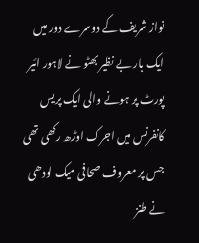نواز شریف کے دوسرے دور میں ایک بار بے نظیر بھٹو نے لاہور ائیر پورٹ پر ہونے والی ایک پریس کانفرنس میں اجرک اوڑھ رکھی تھی جس پر معروف صحافی میک لودھی نے طنز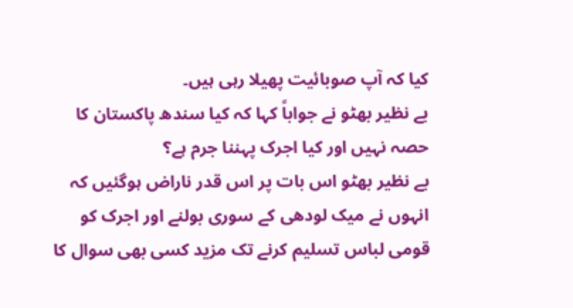کیا کہ آپ صوبائیت پھیلا رہی ہیں۔
بے نظیر بھٹو نے جواباً کہا کہ کیا سندھ پاکستان کا حصہ نہیں اور کیا اجرک پہننا جرم ہے؟
بے نظیر بھٹو اس بات پر اس قدر ناراض ہوگئیں کہ انہوں نے میک لودھی کے سوری بولنے اور اجرک کو قومی لباس تسلیم کرنے تک مزید کسی بھی سوال کا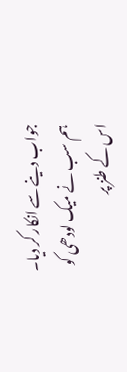جواب دینے سے انکار کر دیا۔
ہم سب نے میک لودھی کو اس کے طنز پر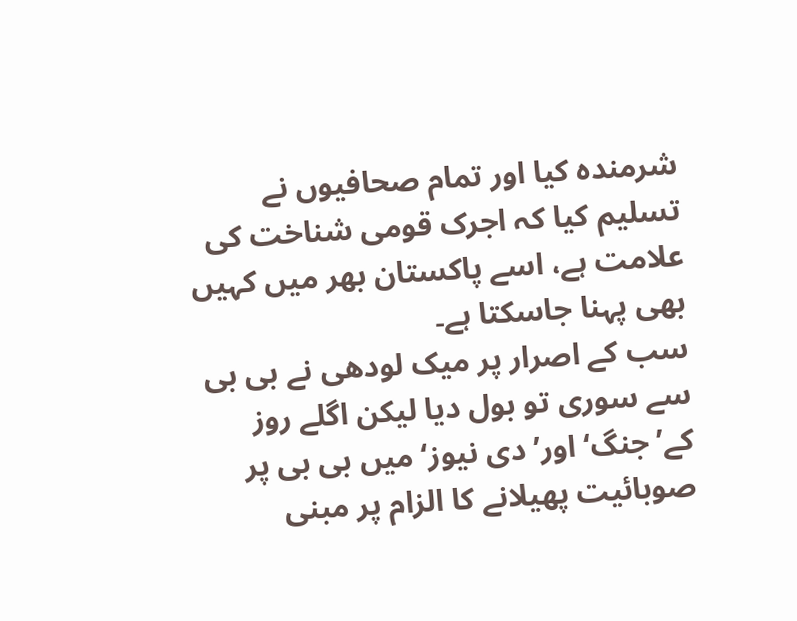شرمندہ کیا اور تمام صحافیوں نے تسلیم کیا کہ اجرک قومی شناخت کی علامت ہے، اسے پاکستان بھر میں کہیں بھی پہنا جاسکتا ہے۔
سب کے اصرار پر میک لودھی نے بی بی سے سوری تو بول دیا لیکن اگلے روز کے’جنگ‘ اور’دی نیوز‘ میں بی بی پر صوبائیت پھیلانے کا الزام پر مبنی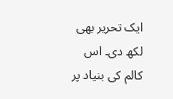ایک تحریر بھی لکھ دی۔ اس کالم کی بنیاد پر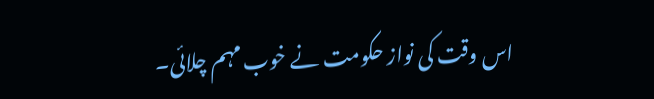اس وقت کی نواز حکومت نے خوب مہم چلائی۔